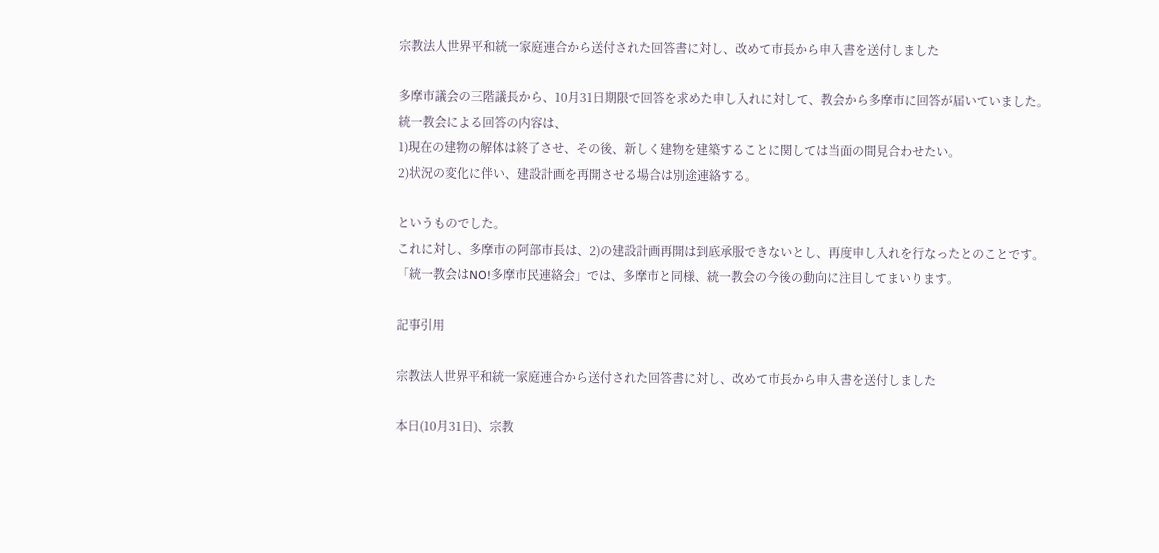宗教法人世界平和統一家庭連合から送付された回答書に対し、改めて市長から申入書を送付しました

多摩市議会の三階議長から、10月31日期限で回答を求めた申し入れに対して、教会から多摩市に回答が届いていました。
統一教会による回答の内容は、
1)現在の建物の解体は終了させ、その後、新しく建物を建築することに関しては当面の間見合わせたい。
2)状況の変化に伴い、建設計画を再開させる場合は別途連絡する。

というものでした。
これに対し、多摩市の阿部市長は、2)の建設計画再開は到底承服できないとし、再度申し入れを行なったとのことです。
「統一教会はNO!多摩市民連絡会」では、多摩市と同様、統一教会の今後の動向に注目してまいります。

記事引用

宗教法人世界平和統一家庭連合から送付された回答書に対し、改めて市長から申入書を送付しました

本日(10月31日)、宗教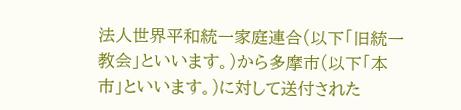法人世界平和統一家庭連合(以下「旧統一教会」といいます。)から多摩市(以下「本市」といいます。)に対して送付された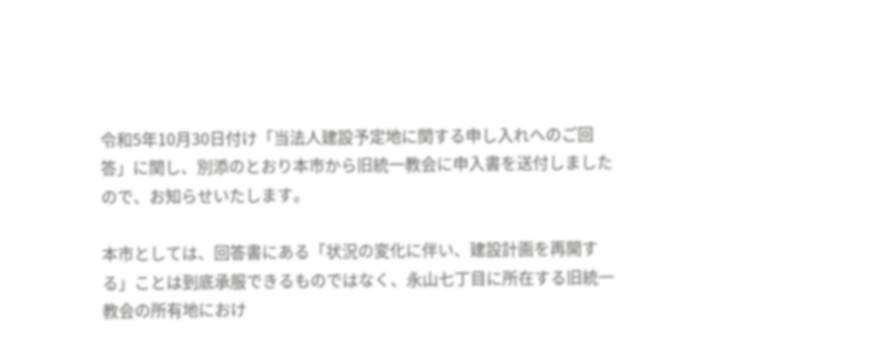令和5年10月30日付け「当法人建設予定地に関する申し入れへのご回答」に関し、別添のとおり本市から旧統一教会に申入書を送付しましたので、お知らせいたします。

本市としては、回答書にある「状況の変化に伴い、建設計画を再開する」ことは到底承服できるものではなく、永山七丁目に所在する旧統一教会の所有地におけ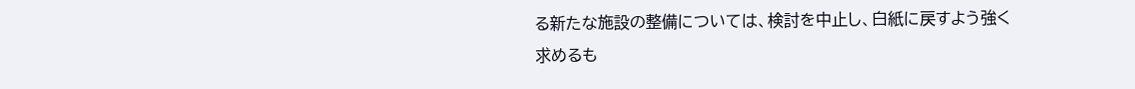る新たな施設の整備については、検討を中止し、白紙に戻すよう強く求めるも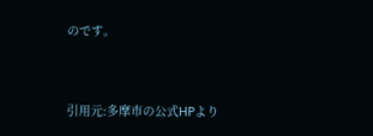のです。


引用元:多摩市の公式HPより